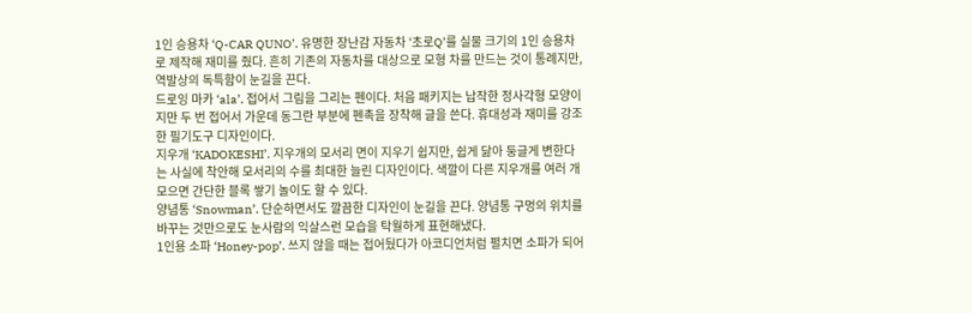1인 승용차 ‘Q-CAR QUNO’. 유명한 장난감 자동차 ‘초로Q’를 실물 크기의 1인 승용차로 제작해 재미를 줬다. 흔히 기존의 자동차를 대상으로 모형 차를 만드는 것이 통례지만, 역발상의 독특함이 눈길을 끈다.
드로잉 마카 ‘ala’. 접어서 그림을 그리는 펜이다. 처음 패키지는 납작한 정사각형 모양이지만 두 번 접어서 가운데 동그란 부분에 펜촉을 장착해 글을 쓴다. 휴대성과 재미를 강조한 필기도구 디자인이다.
지우개 ‘KADOKESHI’. 지우개의 모서리 면이 지우기 쉽지만, 쉽게 닳아 둥글게 변한다는 사실에 착안해 모서리의 수를 최대한 늘린 디자인이다. 색깔이 다른 지우개를 여러 개 모으면 간단한 블록 쌓기 놀이도 할 수 있다.
양념통 ‘Snowman’. 단순하면서도 깔끔한 디자인이 눈길을 끈다. 양념통 구멍의 위치를 바꾸는 것만으로도 눈사람의 익살스런 모습을 탁월하게 표현해냈다.
1인용 소파 ‘Honey-pop’. 쓰지 않을 때는 접어뒀다가 아코디언처럼 펼치면 소파가 되어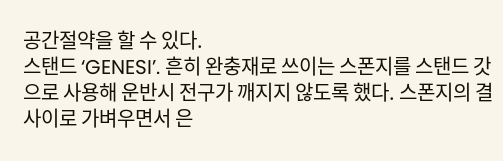공간절약을 할 수 있다.
스탠드 ‘GENESI’. 흔히 완충재로 쓰이는 스폰지를 스탠드 갓으로 사용해 운반시 전구가 깨지지 않도록 했다. 스폰지의 결 사이로 가벼우면서 은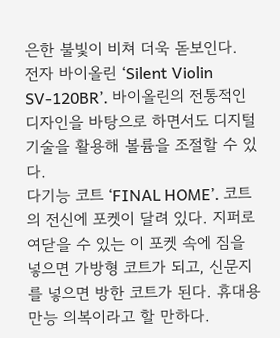은한 불빛이 비쳐 더욱 돋보인다.
전자 바이올린 ‘Silent Violin SV-120BR’. 바이올린의 전통적인 디자인을 바탕으로 하면서도 디지털 기술을 활용해 볼륨을 조절할 수 있다.
다기능 코트 ‘FINAL HOME’. 코트의 전신에 포켓이 달려 있다. 지퍼로 여닫을 수 있는 이 포켓 속에 짐을 넣으면 가방형 코트가 되고, 신문지를 넣으면 방한 코트가 된다. 휴대용 만능 의복이라고 할 만하다.